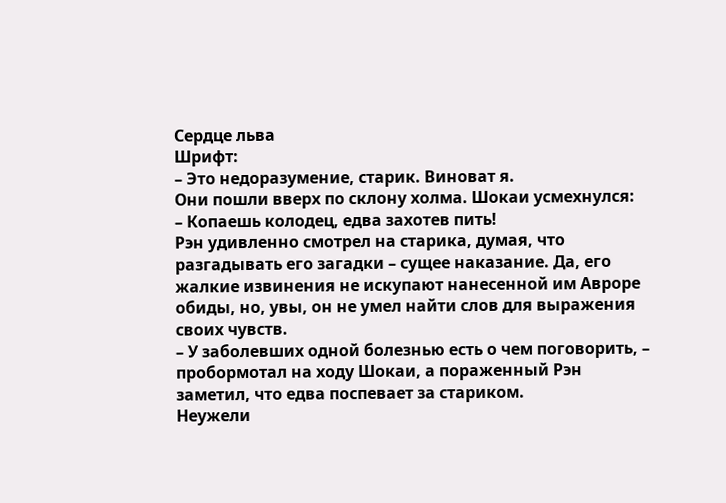Сердце льва
Шрифт:
– Это недоразумение, старик. Виноват я.
Они пошли вверх по склону холма. Шокаи усмехнулся:
– Копаешь колодец, едва захотев пить!
Рэн удивленно смотрел на старика, думая, что разгадывать его загадки – сущее наказание. Да, его жалкие извинения не искупают нанесенной им Авроре обиды, но, увы, он не умел найти слов для выражения своих чувств.
– У заболевших одной болезнью есть о чем поговорить, – пробормотал на ходу Шокаи, а пораженный Рэн заметил, что едва поспевает за стариком.
Неужели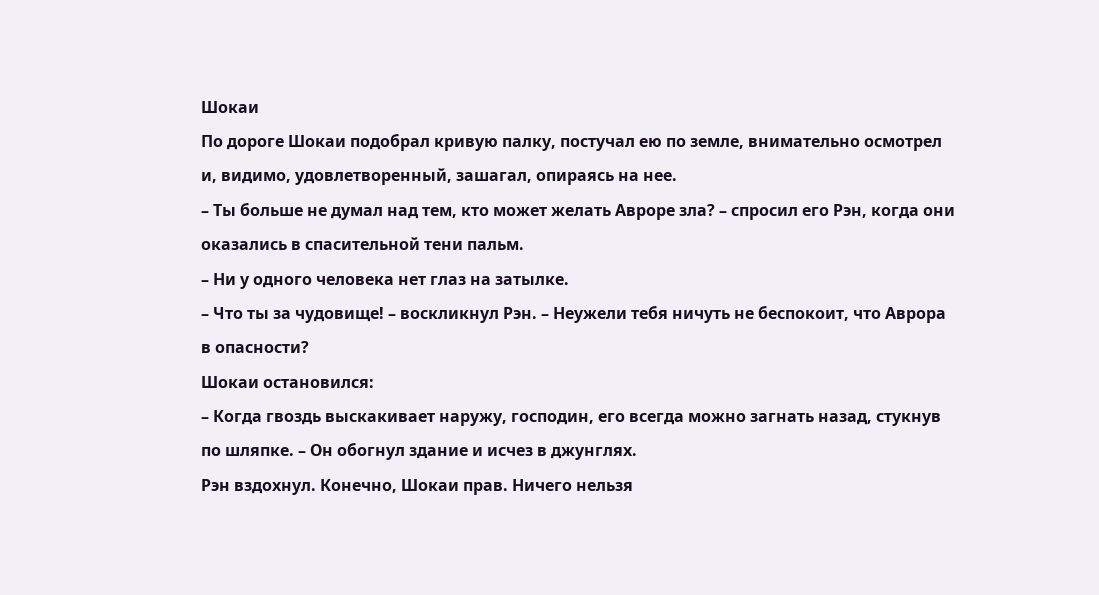Шокаи
По дороге Шокаи подобрал кривую палку, постучал ею по земле, внимательно осмотрел и, видимо, удовлетворенный, зашагал, опираясь на нее.
– Ты больше не думал над тем, кто может желать Авроре зла? – спросил его Рэн, когда они оказались в спасительной тени пальм.
– Ни у одного человека нет глаз на затылке.
– Что ты за чудовище! – воскликнул Рэн. – Неужели тебя ничуть не беспокоит, что Аврора в опасности?
Шокаи остановился:
– Когда гвоздь выскакивает наружу, господин, его всегда можно загнать назад, стукнув по шляпке. – Он обогнул здание и исчез в джунглях.
Рэн вздохнул. Конечно, Шокаи прав. Ничего нельзя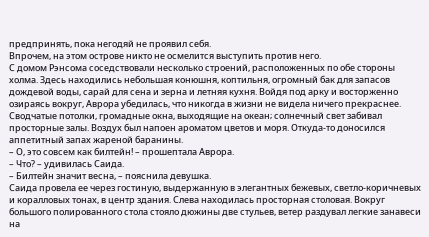предпринять, пока негодяй не проявил себя.
Впрочем, на этом острове никто не осмелится выступить против него.
С домом Рэнсома соседствовали несколько строений, расположенных по обе стороны холма. Здесь находились небольшая конюшня, коптильня, огромный бак для запасов дождевой воды, сарай для сена и зерна и летняя кухня. Войдя под арку и восторженно озираясь вокруг, Аврора убедилась, что никогда в жизни не видела ничего прекраснее. Сводчатые потолки, громадные окна, выходящие на океан; солнечный свет забивал просторные залы. Воздух был напоен ароматом цветов и моря. Откуда-то доносился аппетитный запах жареной баранины.
– О, это совсем как билтейн! – прошептала Аврора.
– Что? – удивилась Саида.
– Билтейн значит весна, – пояснила девушка.
Саида провела ее через гостиную, выдержанную в элегантных бежевых, светло-коричневых и коралловых тонах, в центр здания. Слева находилась просторная столовая. Вокруг большого полированного стола стояло дюжины две стульев, ветер раздувал легкие занавеси на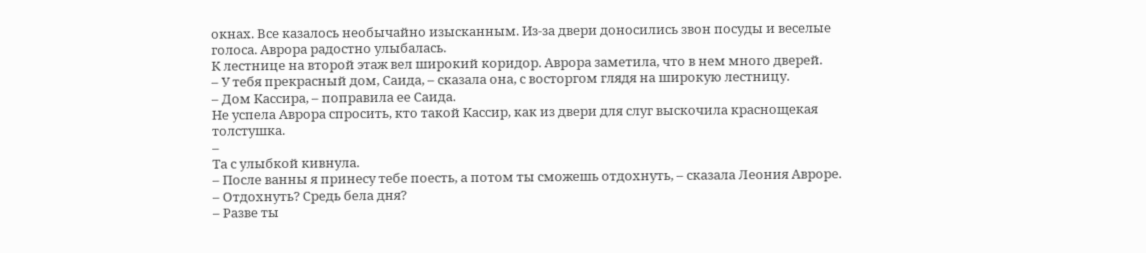окнах. Все казалось необычайно изысканным. Из-за двери доносились звон посуды и веселые голоса. Аврора радостно улыбалась.
К лестнице на второй этаж вел широкий коридор. Аврора заметила, что в нем много дверей.
– У тебя прекрасный дом, Саида, – сказала она, с восторгом глядя на широкую лестницу.
– Дом Кассира, – поправила ее Саида.
Не успела Аврора спросить, кто такой Кассир, как из двери для слуг выскочила краснощекая толстушка.
–
Та с улыбкой кивнула.
– После ванны я принесу тебе поесть, а потом ты сможешь отдохнуть, – сказала Леония Авроре.
– Отдохнуть? Средь бела дня?
– Разве ты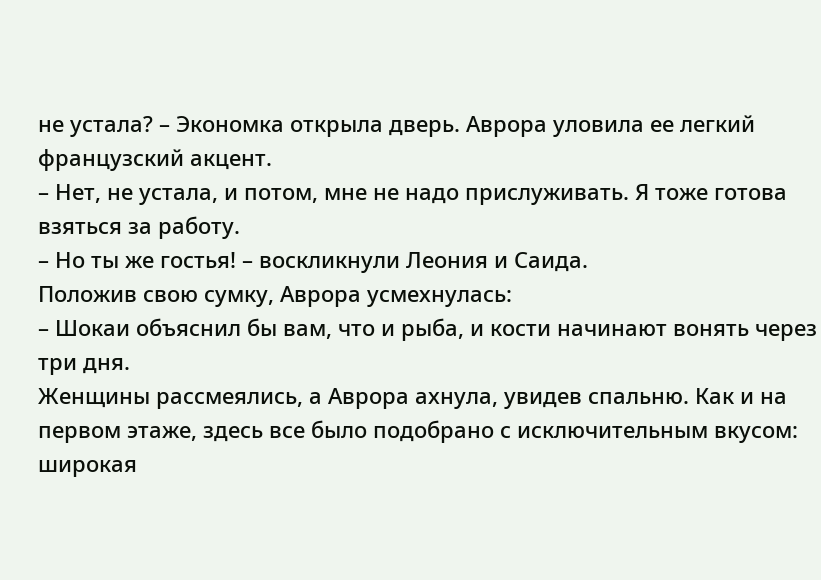не устала? – Экономка открыла дверь. Аврора уловила ее легкий французский акцент.
– Нет, не устала, и потом, мне не надо прислуживать. Я тоже готова взяться за работу.
– Но ты же гостья! – воскликнули Леония и Саида.
Положив свою сумку, Аврора усмехнулась:
– Шокаи объяснил бы вам, что и рыба, и кости начинают вонять через три дня.
Женщины рассмеялись, а Аврора ахнула, увидев спальню. Как и на первом этаже, здесь все было подобрано с исключительным вкусом: широкая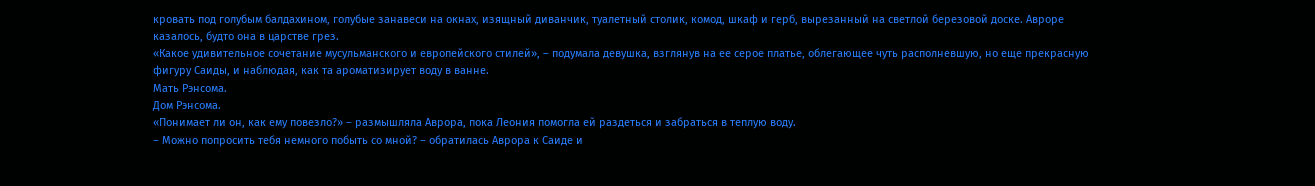кровать под голубым балдахином, голубые занавеси на окнах, изящный диванчик, туалетный столик, комод, шкаф и герб, вырезанный на светлой березовой доске. Авроре казалось, будто она в царстве грез.
«Какое удивительное сочетание мусульманского и европейского стилей», – подумала девушка, взглянув на ее серое платье, облегающее чуть располневшую, но еще прекрасную фигуру Саиды, и наблюдая, как та ароматизирует воду в ванне.
Мать Рэнсома.
Дом Рэнсома.
«Понимает ли он, как ему повезло?» – размышляла Аврора, пока Леония помогла ей раздеться и забраться в теплую воду.
– Можно попросить тебя немного побыть со мной? – обратилась Аврора к Саиде и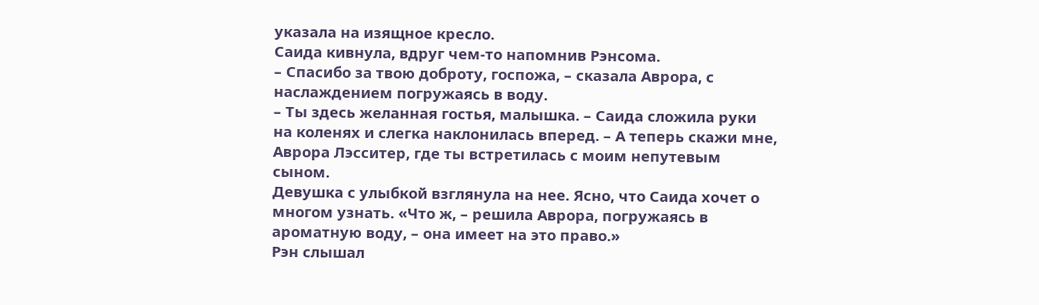указала на изящное кресло.
Саида кивнула, вдруг чем-то напомнив Рэнсома.
– Спасибо за твою доброту, госпожа, – сказала Аврора, с наслаждением погружаясь в воду.
– Ты здесь желанная гостья, малышка. – Саида сложила руки на коленях и слегка наклонилась вперед. – А теперь скажи мне, Аврора Лэсситер, где ты встретилась с моим непутевым сыном.
Девушка с улыбкой взглянула на нее. Ясно, что Саида хочет о многом узнать. «Что ж, – решила Аврора, погружаясь в ароматную воду, – она имеет на это право.»
Рэн слышал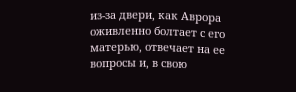из-за двери, как Аврора оживленно болтает с его матерью, отвечает на ее вопросы и, в свою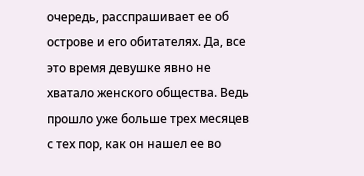очередь, расспрашивает ее об острове и его обитателях. Да, все это время девушке явно не хватало женского общества. Ведь прошло уже больше трех месяцев с тех пор, как он нашел ее во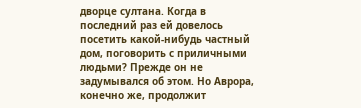дворце султана. Когда в последний раз ей довелось посетить какой-нибудь частный дом, поговорить с приличными людьми? Прежде он не задумывался об этом. Но Аврора, конечно же, продолжит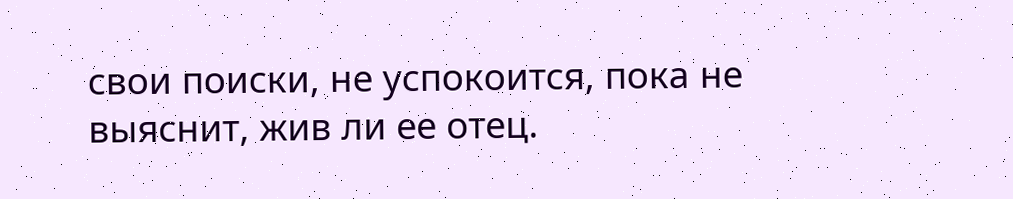свои поиски, не успокоится, пока не выяснит, жив ли ее отец.